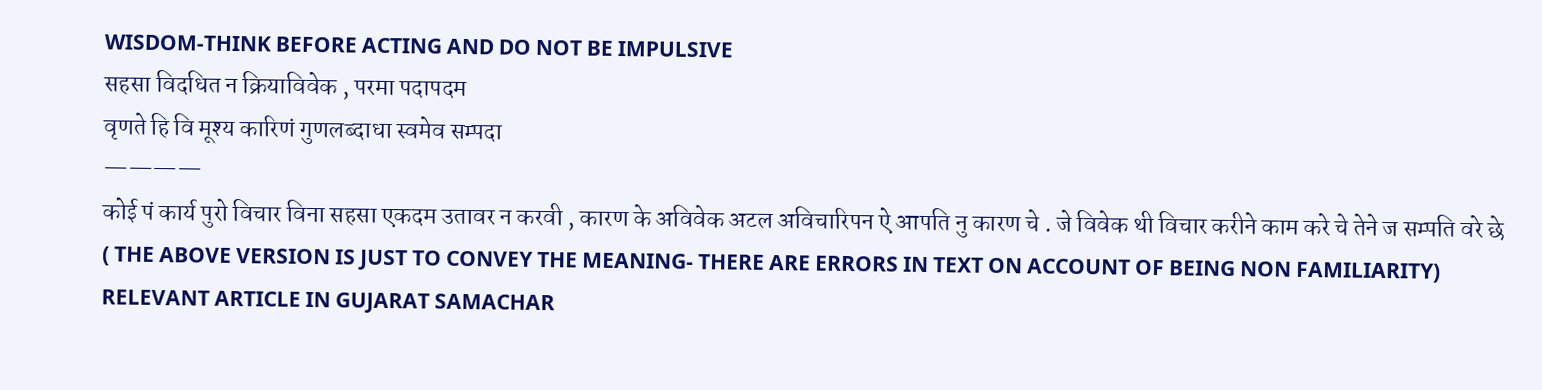WISDOM-THINK BEFORE ACTING AND DO NOT BE IMPULSIVE
सहसा विदधित न क्रियाविवेक , परमा पदापदम
वृणते हि वि मूश्य कारिणं गुणलब्दाधा स्वमेव सम्पदा
————
कोई पं कार्य पुरो विचार विना सहसा एकदम उतावर न करवी , कारण के अविवेक अटल अविचारिपन ऐ आपति नु कारण चे . जे विवेक थी विचार करीने काम करे चे तेने ज सम्पति वरे छे
( THE ABOVE VERSION IS JUST TO CONVEY THE MEANING- THERE ARE ERRORS IN TEXT ON ACCOUNT OF BEING NON FAMILIARITY)
RELEVANT ARTICLE IN GUJARAT SAMACHAR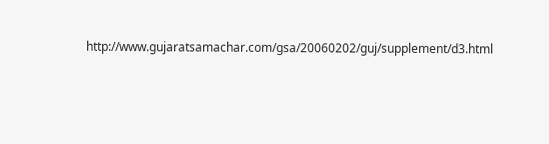http://www.gujaratsamachar.com/gsa/20060202/guj/supplement/d3.html